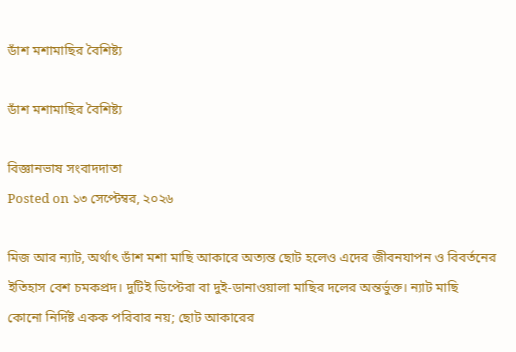ডাঁশ মশামাছির বৈশিষ্ট্য

ডাঁশ মশামাছির বৈশিষ্ট্য

বিজ্ঞানভাষ সংবাদদাতা
Posted on ১৩ সেপ্টেম্বর, ২০২৬

মিজ আর ন্যাট, অর্থাৎ ডাঁশ মশা মাছি আকারে অত্যন্ত ছোট হলেও এদের জীবনযাপন ও বিবর্তনের ইতিহাস বেশ চমকপ্রদ। দুটিই ডিপ্টেরা বা দুই-ডানাওয়ালা মাছির দলের অন্তর্ভুক্ত। ন্যাট মাছি কোনো নির্দিষ্ট একক পরিবার নয়; ছোট আকারের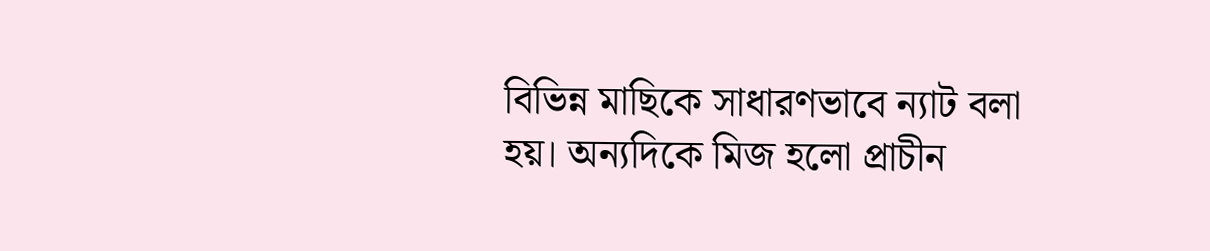বিভিন্ন মাছিকে সাধারণভাবে ন্যাট বলা হয়। অন্যদিকে মিজ হলো প্রাচীন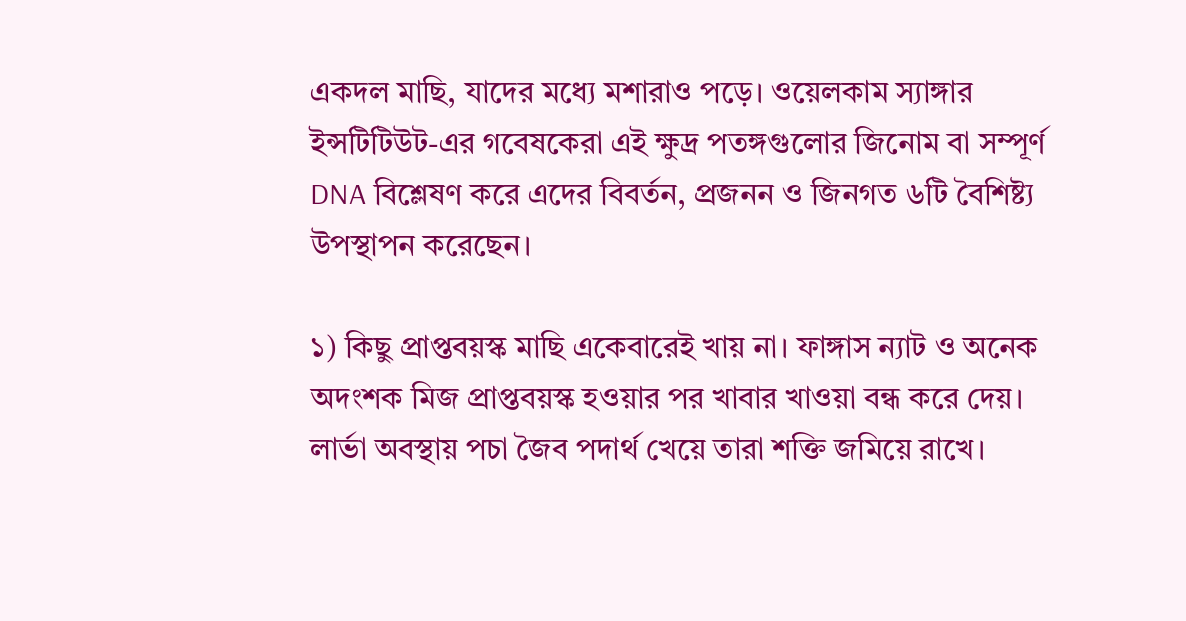একদল মাছি, যাদের মধ্যে মশারাও পড়ে। ওয়েলকাম স্যাঙ্গার ইন্সটিটিউট-এর গবেষকেরা এই ক্ষুদ্র পতঙ্গগুলোর জিনোম বা সম্পূর্ণ DNA বিশ্লেষণ করে এদের বিবর্তন, প্রজনন ও জিনগত ৬টি বৈশিষ্ট্য উপস্থাপন করেছেন।

১) কিছু প্রাপ্তবয়স্ক মাছি একেবারেই খায় না। ফাঙ্গাস ন্যাট ও অনেক অদংশক মিজ প্রাপ্তবয়স্ক হওয়ার পর খাবার খাওয়া বন্ধ করে দেয়। লার্ভা অবস্থায় পচা জৈব পদার্থ খেয়ে তারা শক্তি জমিয়ে রাখে।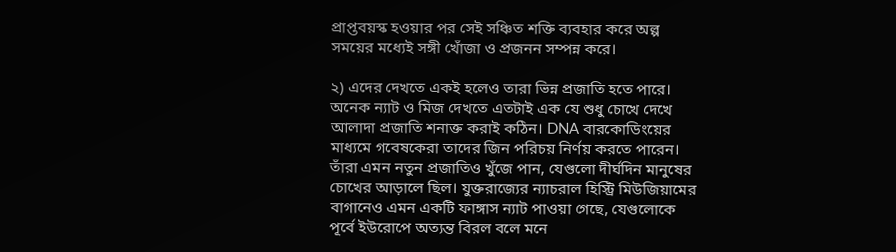প্রাপ্তবয়স্ক হওয়ার পর সেই সঞ্চিত শক্তি ব্যবহার করে অল্প সময়ের মধ্যেই সঙ্গী খোঁজা ও প্রজনন সম্পন্ন করে।

২) এদের দেখতে একই হলেও তারা ভিন্ন প্রজাতি হতে পারে। অনেক ন্যাট ও মিজ দেখতে এতটাই এক যে শুধু চোখে দেখে আলাদা প্রজাতি শনাক্ত করাই কঠিন। DNA বারকোডিংয়ের মাধ্যমে গবেষকেরা তাদের জিন পরিচয় নির্ণয় করতে পারেন। তাঁরা এমন নতুন প্রজাতিও খুঁজে পান, যেগুলো দীর্ঘদিন মানুষের চোখের আড়ালে ছিল। যুক্তরাজ্যের ন্যাচরাল হিস্ট্রি মিউজিয়ামের বাগানেও এমন একটি ফাঙ্গাস ন্যাট পাওয়া গেছে, যেগুলোকে পূর্বে ইউরোপে অত্যন্ত বিরল বলে মনে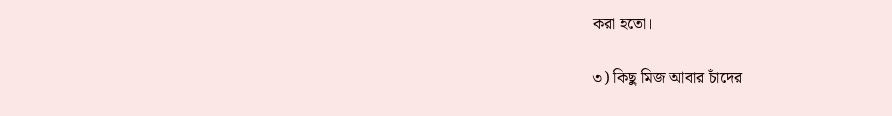করা হতো।

৩) কিছু মিজ আবার চাঁদের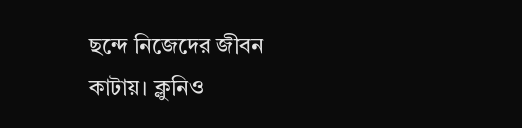ছন্দে নিজেদের জীবন কাটায়। ক্লুনিও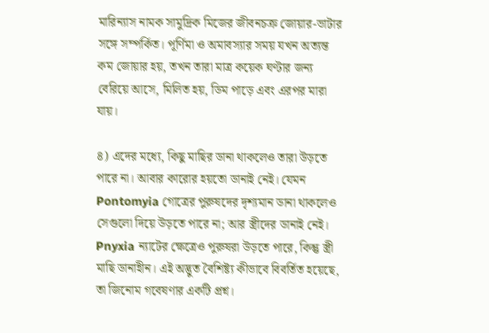মারিন্যাস নামক সামুদ্রিক মিজের জীবনচক্র জোয়ার-ভাটার সঙ্গে সম্পর্কিত। পূর্ণিমা ও অমাবস্যার সময় যখন অত্যন্ত কম জোয়ার হয়, তখন তারা মাত্র কয়েক ঘণ্টার জন্য বেরিয়ে আসে, মিলিত হয়, ডিম পাড়ে এবং এরপর মারা যায়।

৪) এদের মধ্যে, কিছু মাছির ডানা থাকলেও তারা উড়তে পারে না। আবার কারোর হয়তো ডানাই নেই। যেমন Pontomyia গোত্রের পুরুষদের দৃশ্যমান ডানা থাকলেও সেগুলো দিয়ে উড়তে পারে না; আর স্ত্রীদের ডানাই নেই। Pnyxia ন্যাটের ক্ষেত্রেও পুরুষরা উড়তে পারে, কিন্তু স্ত্রী মাছি ডানাহীন। এই অদ্ভুত বৈশিষ্ট্য কীভাবে বিবর্তিত হয়েছে, তা জিনোম গবেষণার একটি প্রশ্ন।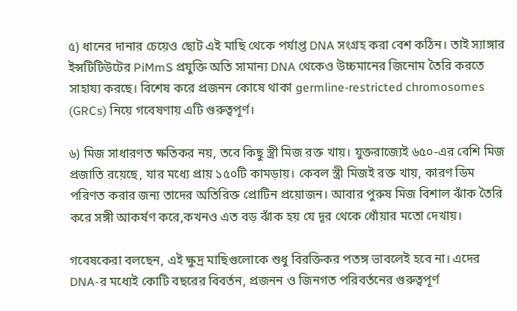৫) ধানের দানার চেয়েও ছোট এই মাছি থেকে পর্যাপ্ত DNA সংগ্রহ করা বেশ কঠিন। তাই স্যাঙ্গার ইন্সটিটিউটের PiMmS প্রযুক্তি অতি সামান্য DNA থেকেও উচ্চমানের জিনোম তৈরি করতে সাহায্য করছে। বিশেষ করে প্রজনন কোষে থাকা germline-restricted chromosomes (GRCs) নিয়ে গবেষণায় এটি গুরুত্বপূর্ণ।

৬) মিজ সাধারণত ক্ষতিকর নয়, তবে কিছু স্ত্রী মিজ রক্ত খায়। যুক্তরাজ্যেই ৬৫০-এর বেশি মিজ প্রজাতি রয়েছে, যার মধ্যে প্রায় ১৫০টি কামড়ায়। কেবল স্ত্রী মিজই রক্ত খায়, কারণ ডিম পরিণত করার জন্য তাদের অতিরিক্ত প্রোটিন প্রয়োজন। আবার পুরুষ মিজ বিশাল ঝাঁক তৈরি করে সঙ্গী আকর্ষণ করে,কখনও এত বড় ঝাঁক হয় যে দূর থেকে ধোঁয়ার মতো দেখায়।

গবেষকেরা বলছেন, এই ক্ষুদ্র মাছিগুলোকে শুধু বিরক্তিকর পতঙ্গ ভাবলেই হবে না। এদের DNA-র মধ্যেই কোটি বছরের বিবর্তন, প্রজনন ও জিনগত পরিবর্তনের গুরুত্বপূর্ণ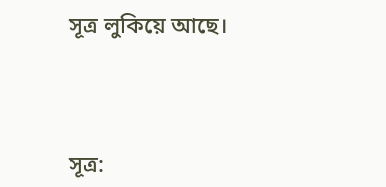সূত্র লুকিয়ে আছে।



সূত্র: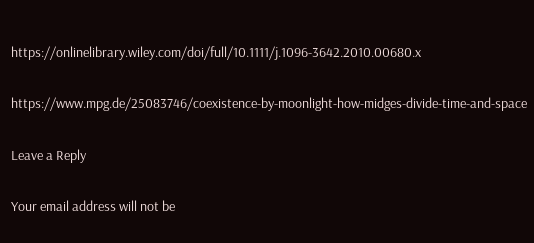https://onlinelibrary.wiley.com/doi/full/10.1111/j.1096-3642.2010.00680.x

https://www.mpg.de/25083746/coexistence-by-moonlight-how-midges-divide-time-and-space

Leave a Reply

Your email address will not be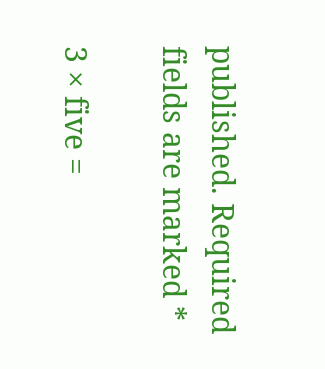published. Required fields are marked *

3 × five =